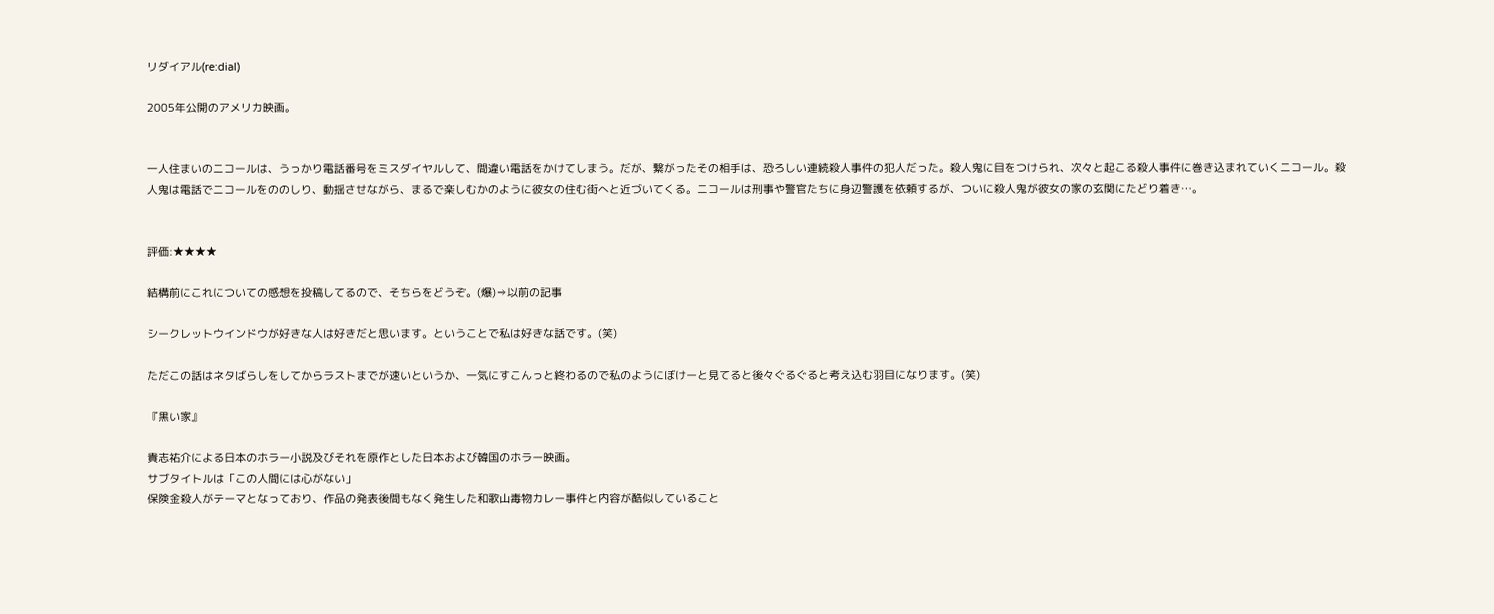リダイアル(re:dial)

2005年公開のアメリカ映画。


一人住まいのニコールは、うっかり電話番号をミスダイヤルして、間違い電話をかけてしまう。だが、繋がったその相手は、恐ろしい連続殺人事件の犯人だった。殺人鬼に目をつけられ、次々と起こる殺人事件に巻き込まれていくニコール。殺人鬼は電話でニコールをののしり、動揺させながら、まるで楽しむかのように彼女の住む街へと近づいてくる。ニコールは刑事や警官たちに身辺警護を依頼するが、ついに殺人鬼が彼女の家の玄関にたどり着き…。


評価:★★★★

結構前にこれについての感想を投稿してるので、そちらをどうぞ。(爆)⇒以前の記事

シークレットウインドウが好きな人は好きだと思います。ということで私は好きな話です。(笑)

ただこの話はネタばらしをしてからラストまでが速いというか、一気にすこんっと終わるので私のようにぼけーと見てると後々ぐるぐると考え込む羽目になります。(笑)

『黒い家』

貴志祐介による日本のホラー小説及びそれを原作とした日本および韓国のホラー映画。
サブタイトルは「この人間には心がない」
保険金殺人がテーマとなっており、作品の発表後間もなく発生した和歌山毒物カレー事件と内容が酷似していること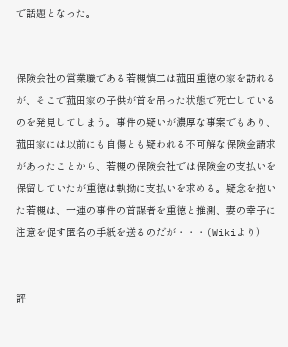で話題となった。


保険会社の営業職である若槻慎二は菰田重徳の家を訪れるが、そこで菰田家の子供が首を吊った状態で死亡しているのを発見してしまう。事件の疑いが濃厚な事案でもあり、菰田家には以前にも自傷とも疑われる不可解な保険金請求があったことから、若槻の保険会社では保険金の支払いを保留していたが重徳は執拗に支払いを求める。疑念を抱いた若槻は、一連の事件の首謀者を重徳と推測、妻の幸子に注意を促す匿名の手紙を送るのだが・・・(Wikiより)


評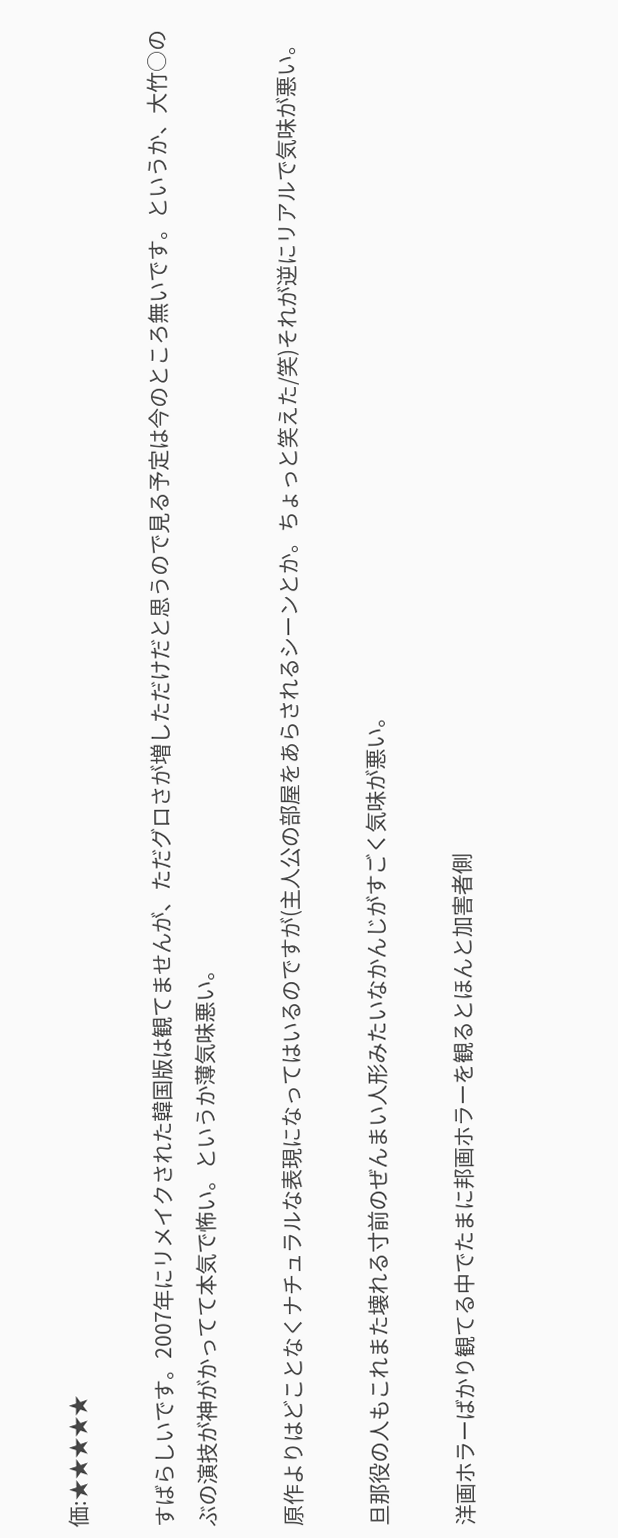価:★★★★★

すばらしいです。2007年にリメイクされた韓国版は観てませんが、ただグロさが増しただけだと思うので見る予定は今のところ無いです。というか、大竹○のぶの演技が神がかってて本気で怖い。というか薄気味悪い。

原作よりはどことなくナチュラルな表現になってはいるのですが(主人公の部屋をあらされるシーンとか。ちょっと笑えた/笑)それが逆にリアルで気味が悪い。

旦那役の人もこれまた壊れる寸前のぜんまい人形みたいなかんじがすごく気味が悪い。

洋画ホラーばかり観てる中でたまに邦画ホラーを観るとほんと加害者側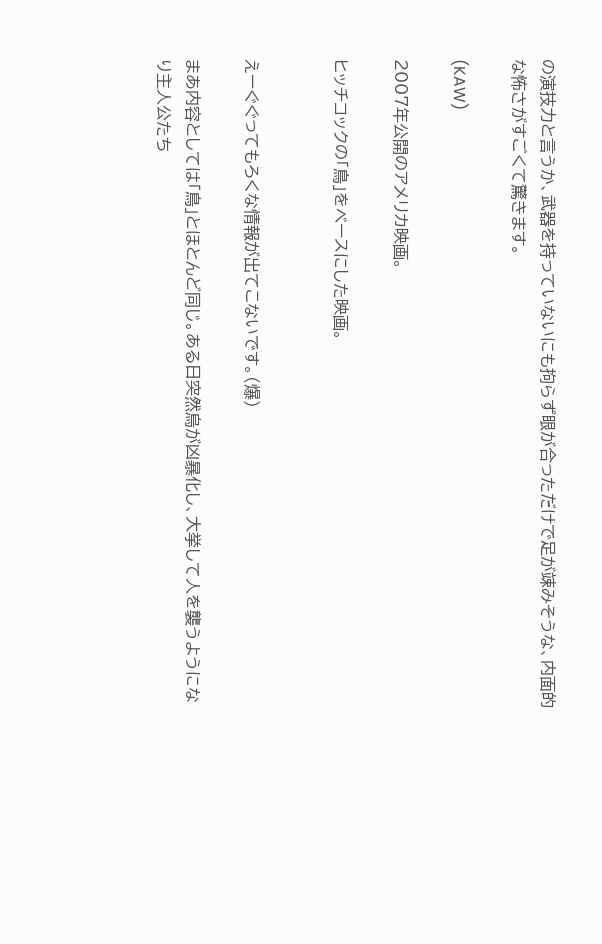の演技力と言うか、武器を持っていないにも拘らず眼が合っただけで足が竦みそうな、内面的な怖さがすごくて驚きます。

(KAW)

2007年公開のアメリカ映画。

ヒッチコックの「鳥」をベースにした映画。


えーぐぐってもろくな情報が出てこないです。(爆)

まあ内容としては「鳥」とほとんど同じ。ある日突然烏が凶暴化し、大挙して人を襲うようになり主人公たち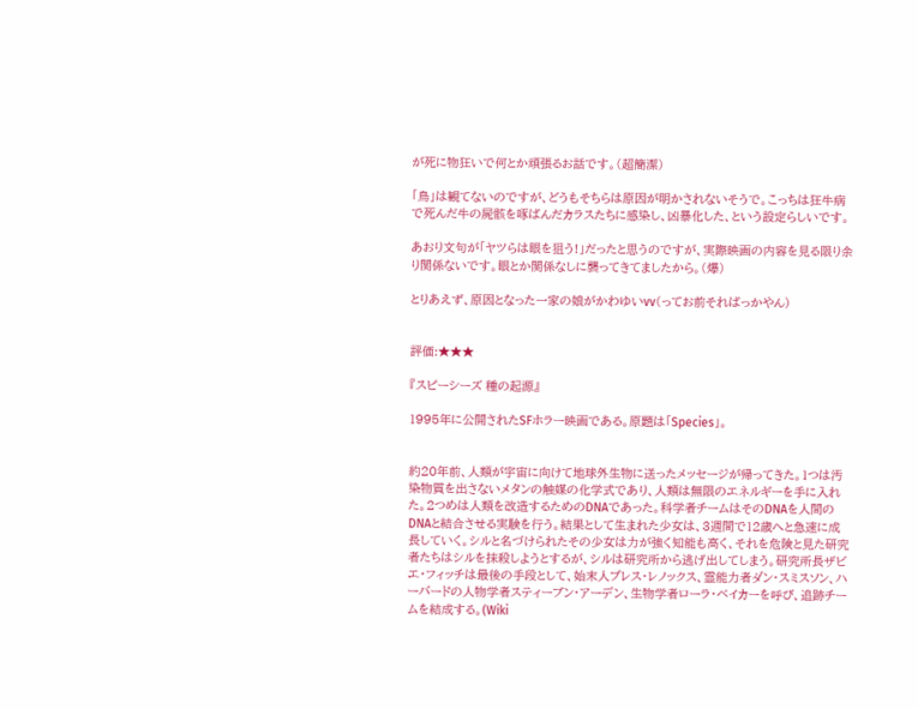が死に物狂いで何とか頑張るお話です。(超簡潔)

「鳥」は観てないのですが、どうもそちらは原因が明かされないそうで。こっちは狂牛病で死んだ牛の屍骸を啄ばんだカラスたちに感染し、凶暴化した、という設定らしいです。

あおり文句が「ヤツらは眼を狙う!」だったと思うのですが、実際映画の内容を見る限り余り関係ないです。眼とか関係なしに襲ってきてましたから。(爆)

とりあえず、原因となった一家の娘がかわゆいvv(ってお前そればっかやん)


評価:★★★

『スピーシーズ 種の起源』

1995年に公開されたSFホラー映画である。原題は「Species」。


約20年前、人類が宇宙に向けて地球外生物に送ったメッセージが帰ってきた。1つは汚染物質を出さないメタンの触媒の化学式であり、人類は無限のエネルギーを手に入れた。2つめは人類を改造するためのDNAであった。科学者チームはそのDNAを人間のDNAと結合させる実験を行う。結果として生まれた少女は、3週間で12歳へと急速に成長していく。シルと名づけられたその少女は力が強く知能も高く、それを危険と見た研究者たちはシルを抹殺しようとするが、シルは研究所から逃げ出してしまう。研究所長ザビエ・フィッチは最後の手段として、始末人プレス・レノックス、霊能力者ダン・スミスソン、ハーバードの人物学者スティーブン・アーデン、生物学者ローラ・ベイカーを呼び、追跡チームを結成する。(Wiki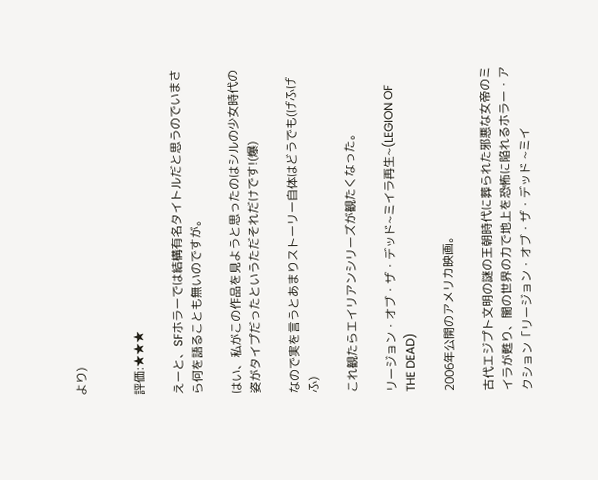より)


評価:★★★

えーと、SFホラーでは結構有名タイトルだと思うのでいまさら何を語ることも無いのですが。

はい、私がこの作品を見ようと思ったのはシルの少女時代の姿がタイプだったというただそれだけです!(爆)

なので実を言うとあまりストーリー自体はどうでも(げふげふ)

これ観たらエイリアンシリーズが観たくなった。

リージョン・オブ・ザ・デッド~ミイラ再生~(LEGION OF THE DEAD)

2006年公開のアメリカ映画。

古代エジプト文明の謎の王朝時代に葬られた邪悪な女帝のミイラが甦り、闇の世界の力で地上を恐怖に陥れるホラー・アクション「リージョン・オブ・ザ・デッド ~ミイ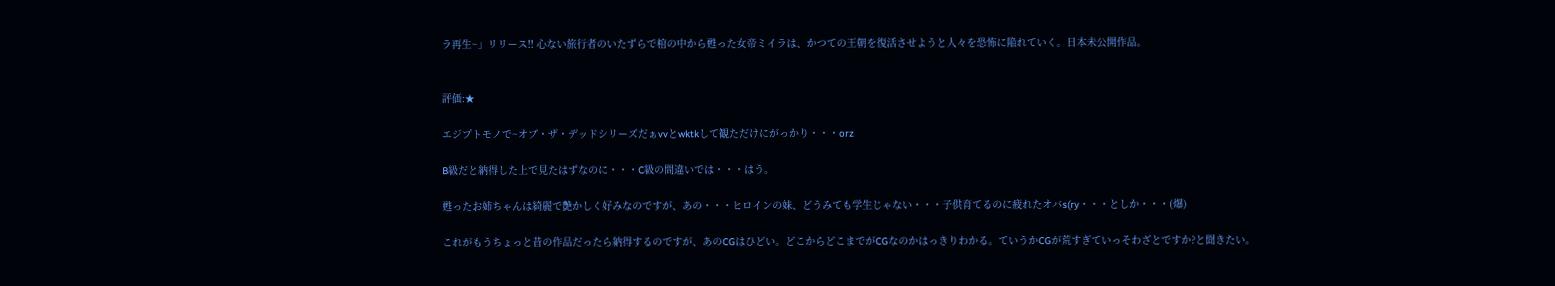ラ再生~」リリース!! 心ない旅行者のいたずらで棺の中から甦った女帝ミイラは、かつての王朝を復活させようと人々を恐怖に陥れていく。日本未公開作品。


評価:★

エジプトモノで~オブ・ザ・デッドシリーズだぁvvとwktkして観ただけにがっかり・・・orz

B級だと納得した上で見たはずなのに・・・C級の間違いでは・・・はう。

甦ったお姉ちゃんは綺麗で艶かしく好みなのですが、あの・・・ヒロインの妹、どうみても学生じゃない・・・子供育てるのに疲れたオバs(ry・・・としか・・・(爆)

これがもうちょっと昔の作品だったら納得するのですが、あのCGはひどい。どこからどこまでがCGなのかはっきりわかる。ていうかCGが荒すぎていっそわざとですか?と聞きたい。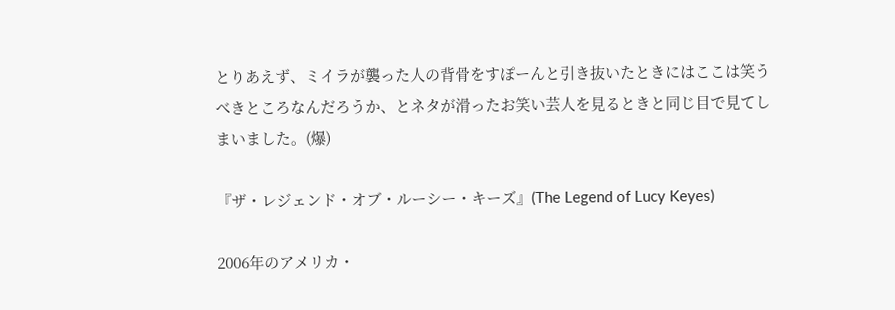とりあえず、ミイラが襲った人の背骨をすぽーんと引き抜いたときにはここは笑うべきところなんだろうか、とネタが滑ったお笑い芸人を見るときと同じ目で見てしまいました。(爆)

『ザ・レジェンド・オブ・ルーシー・キーズ』(The Legend of Lucy Keyes)

2006年のアメリカ・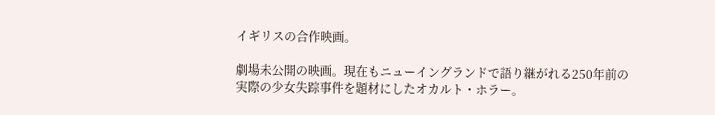イギリスの合作映画。

劇場未公開の映画。現在もニューイングランドで語り継がれる250年前の実際の少女失踪事件を題材にしたオカルト・ホラー。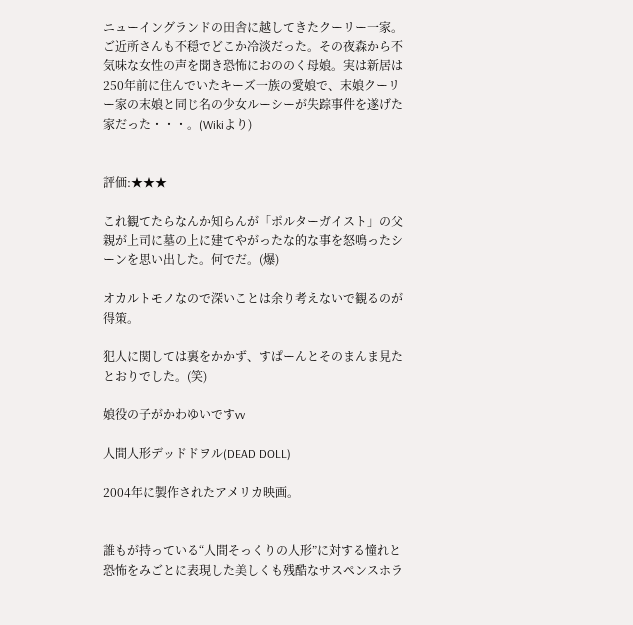ニューイングランドの田舎に越してきたクーリー一家。ご近所さんも不穏でどこか冷淡だった。その夜森から不気味な女性の声を聞き恐怖におののく母娘。実は新居は250年前に住んでいたキーズ一族の愛娘で、末娘クーリー家の末娘と同じ名の少女ルーシーが失踪事件を遂げた家だった・・・。(Wikiより)


評価:★★★

これ観てたらなんか知らんが「ポルターガイスト」の父親が上司に墓の上に建てやがったな的な事を怒鳴ったシーンを思い出した。何でだ。(爆)

オカルトモノなので深いことは余り考えないで観るのが得策。

犯人に関しては裏をかかず、すぱーんとそのまんま見たとおりでした。(笑)

娘役の子がかわゆいですvv

人間人形デッドドヲル(DEAD DOLL)

2004年に製作されたアメリカ映画。


誰もが持っている“人間そっくりの人形”に対する憧れと恐怖をみごとに表現した美しくも残酷なサスペンスホラ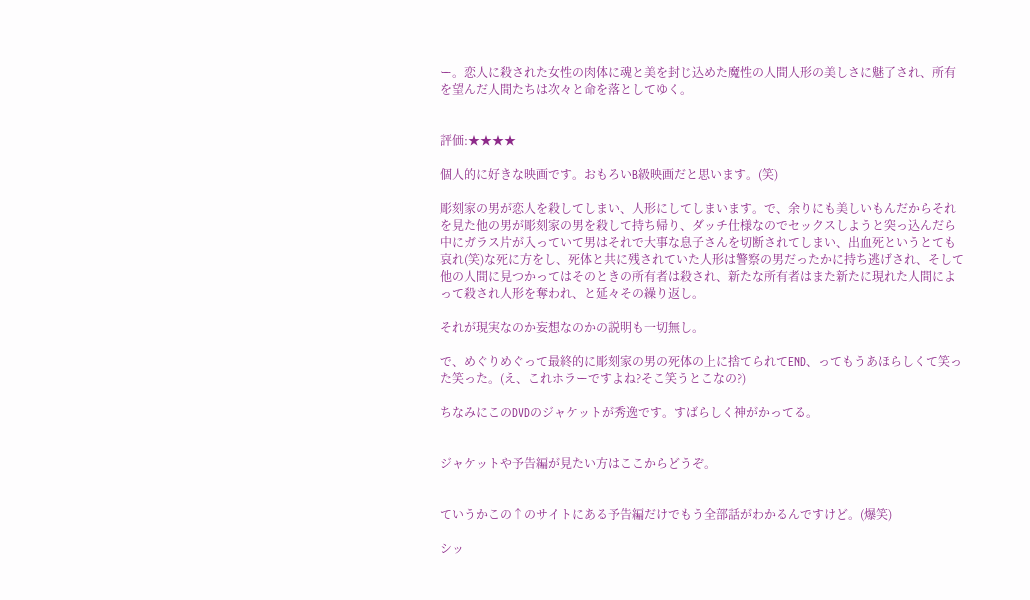ー。恋人に殺された女性の肉体に魂と美を封じ込めた魔性の人間人形の美しさに魅了され、所有を望んだ人間たちは次々と命を落としてゆく。


評価:★★★★

個人的に好きな映画です。おもろいB級映画だと思います。(笑)

彫刻家の男が恋人を殺してしまい、人形にしてしまいます。で、余りにも美しいもんだからそれを見た他の男が彫刻家の男を殺して持ち帰り、ダッチ仕様なのでセックスしようと突っ込んだら中にガラス片が入っていて男はそれで大事な息子さんを切断されてしまい、出血死というとても哀れ(笑)な死に方をし、死体と共に残されていた人形は警察の男だったかに持ち逃げされ、そして他の人間に見つかってはそのときの所有者は殺され、新たな所有者はまた新たに現れた人間によって殺され人形を奪われ、と延々その繰り返し。

それが現実なのか妄想なのかの説明も一切無し。

で、めぐりめぐって最終的に彫刻家の男の死体の上に捨てられてEND、ってもうあほらしくて笑った笑った。(え、これホラーですよね?そこ笑うとこなの?)

ちなみにこのDVDのジャケットが秀逸です。すばらしく神がかってる。


ジャケットや予告編が見たい方はここからどうぞ。


ていうかこの↑のサイトにある予告編だけでもう全部話がわかるんですけど。(爆笑)

シッ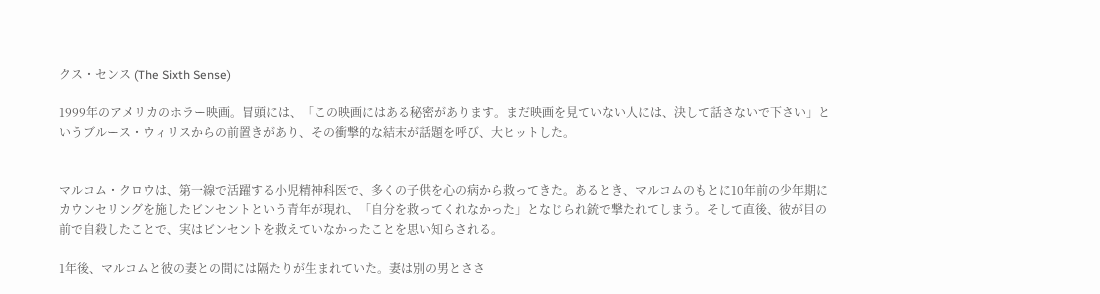クス・センス (The Sixth Sense)

1999年のアメリカのホラー映画。冒頭には、「この映画にはある秘密があります。まだ映画を見ていない人には、決して話さないで下さい」というブルース・ウィリスからの前置きがあり、その衝撃的な結末が話題を呼び、大ヒットした。


マルコム・クロウは、第一線で活躍する小児精神科医で、多くの子供を心の病から救ってきた。あるとき、マルコムのもとに10年前の少年期にカウンセリングを施したビンセントという青年が現れ、「自分を救ってくれなかった」となじられ銃で撃たれてしまう。そして直後、彼が目の前で自殺したことで、実はビンセントを救えていなかったことを思い知らされる。

1年後、マルコムと彼の妻との間には隔たりが生まれていた。妻は別の男とささ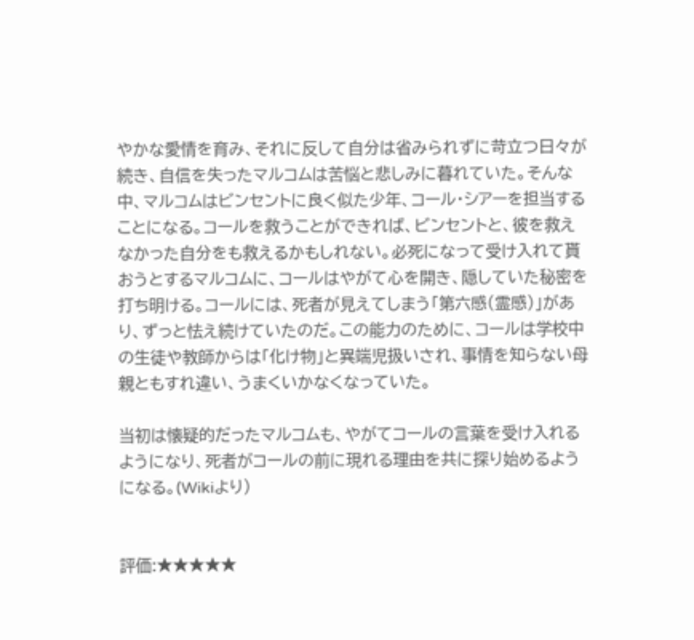やかな愛情を育み、それに反して自分は省みられずに苛立つ日々が続き、自信を失ったマルコムは苦悩と悲しみに暮れていた。そんな中、マルコムはビンセントに良く似た少年、コール・シアーを担当することになる。コールを救うことができれば、ビンセントと、彼を救えなかった自分をも救えるかもしれない。必死になって受け入れて貰おうとするマルコムに、コールはやがて心を開き、隠していた秘密を打ち明ける。コールには、死者が見えてしまう「第六感(霊感)」があり、ずっと怯え続けていたのだ。この能力のために、コールは学校中の生徒や教師からは「化け物」と異端児扱いされ、事情を知らない母親ともすれ違い、うまくいかなくなっていた。

当初は懐疑的だったマルコムも、やがてコールの言葉を受け入れるようになり、死者がコールの前に現れる理由を共に探り始めるようになる。(Wikiより)


評価:★★★★★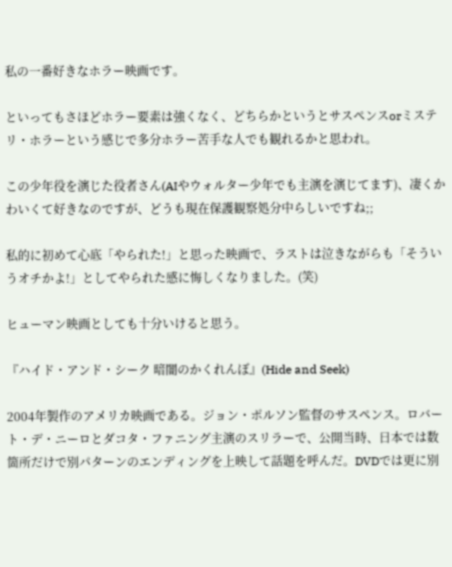私の一番好きなホラー映画です。

といってもさほどホラー要素は強くなく、どちらかというとサスペンスorミステリ・ホラーという感じで多分ホラー苦手な人でも観れるかと思われ。

この少年役を演じた役者さん(AIやウォルター少年でも主演を演じてます)、凄くかわいくて好きなのですが、どうも現在保護観察処分中らしいですね;;

私的に初めて心底「やられた!」と思った映画で、ラストは泣きながらも「そういうオチかよ!」としてやられた感に悔しくなりました。(笑)

ヒューマン映画としても十分いけると思う。

『ハイド・アンド・シーク 暗闇のかくれんぼ』(Hide and Seek)

2004年製作のアメリカ映画である。ジョン・ポルソン監督のサスペンス。ロバート・デ・ニーロとダコタ・ファニング主演のスリラーで、公開当時、日本では数箇所だけで別パターンのエンディングを上映して話題を呼んだ。DVDでは更に別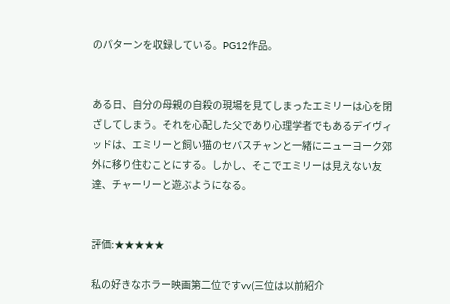のパターンを収録している。PG12作品。


ある日、自分の母親の自殺の現場を見てしまったエミリーは心を閉ざしてしまう。それを心配した父であり心理学者でもあるデイヴィッドは、エミリーと飼い猫のセバスチャンと一緒にニューヨーク郊外に移り住むことにする。しかし、そこでエミリーは見えない友達、チャーリーと遊ぶようになる。


評価:★★★★★

私の好きなホラー映画第二位ですvv(三位は以前紹介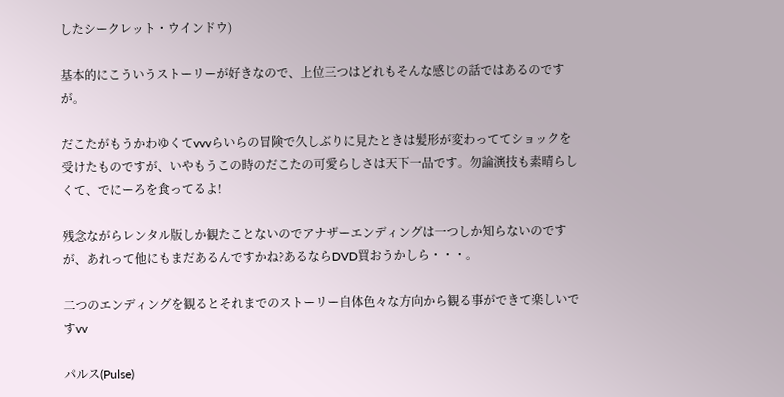したシークレット・ウインドウ)

基本的にこういうストーリーが好きなので、上位三つはどれもそんな感じの話ではあるのですが。

だこたがもうかわゆくてvvvらいらの冒険で久しぶりに見たときは髪形が変わっててショックを受けたものですが、いやもうこの時のだこたの可愛らしさは天下一品です。勿論演技も素晴らしくて、でにーろを食ってるよ!

残念ながらレンタル版しか観たことないのでアナザーエンディングは一つしか知らないのですが、あれって他にもまだあるんですかね?あるならDVD買おうかしら・・・。

二つのエンディングを観るとそれまでのストーリー自体色々な方向から観る事ができて楽しいですvv

パルス(Pulse)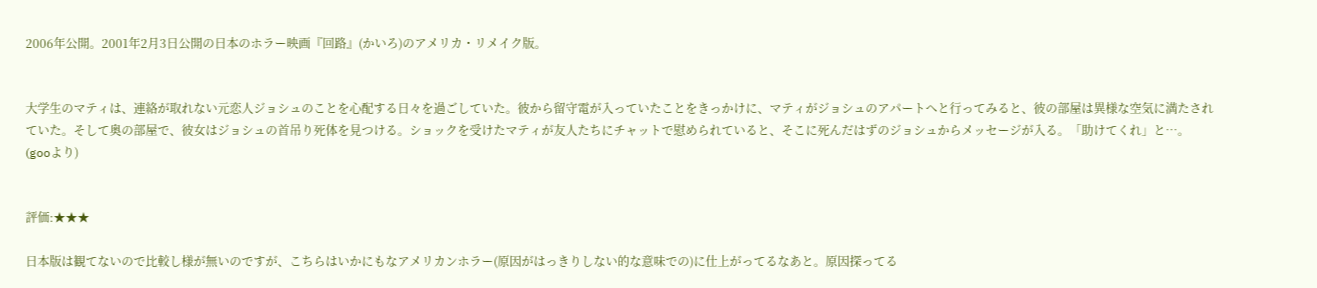2006年公開。2001年2月3日公開の日本のホラー映画『回路』(かいろ)のアメリカ・リメイク版。


大学生のマティは、連絡が取れない元恋人ジョシュのことを心配する日々を過ごしていた。彼から留守電が入っていたことをきっかけに、マティがジョシュのアパートへと行ってみると、彼の部屋は異様な空気に満たされていた。そして奥の部屋で、彼女はジョシュの首吊り死体を見つける。ショックを受けたマティが友人たちにチャットで慰められていると、そこに死んだはずのジョシュからメッセージが入る。「助けてくれ」と…。(gooより)


評価:★★★

日本版は観てないので比較し様が無いのですが、こちらはいかにもなアメリカンホラー(原因がはっきりしない的な意味での)に仕上がってるなあと。原因探ってる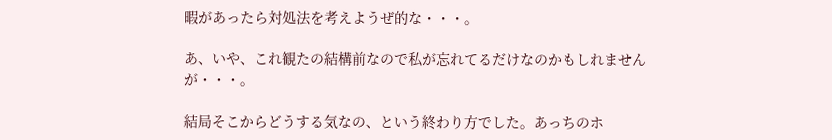暇があったら対処法を考えようぜ的な・・・。

あ、いや、これ観たの結構前なので私が忘れてるだけなのかもしれませんが・・・。

結局そこからどうする気なの、という終わり方でした。あっちのホ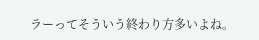ラーってそういう終わり方多いよね。